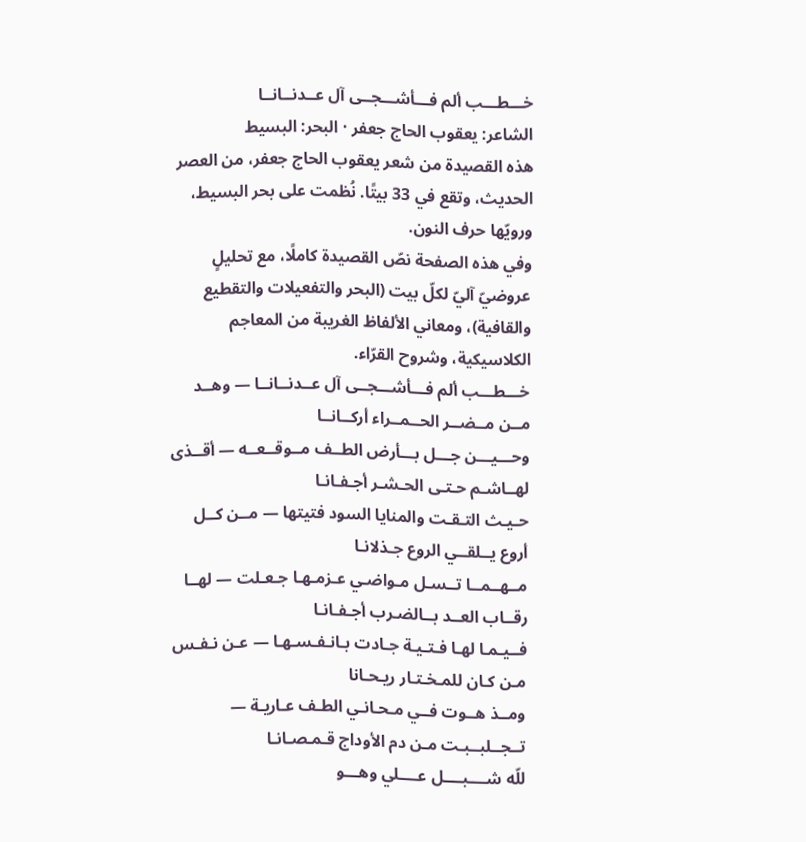خـــطـــب ألم فـــأشـــجــى آل عــدنــانــا
الشاعر: يعقوب الحاج جعفر · البحر: البسيط
هذه القصيدة من شعر يعقوب الحاج جعفر، من العصر الحديث، وتقع في 33 بيتًا. نُظمت على بحر البسيط، ورويّها حرف النون.
وفي هذه الصفحة نصّ القصيدة كاملًا، مع تحليلٍ عروضيّ آليّ لكلّ بيت (البحر والتفعيلات والتقطيع والقافية)، ومعاني الألفاظ الغريبة من المعاجم الكلاسيكية، وشروح القرّاء.
خـــطـــب ألم فـــأشـــجــى آل عــدنــانــا — وهــد مــن مــضــر الحــمــراء أركــانــا
وحـــيـــن جـــل بـــأرض الطــف مــوقــعــه — أقــذى لهــاشـم حـتـى الحـشـر أجـفـانـا
حـيـث التـقـت والمنايا السود فتيتها — مــن كــل أروع يــلقــي الروع جـذلانـا
مــهــمــا تــسـل مـواضـي عـزمـهـا جـعـلت — لهــا رقــاب العــد بــالضـرب أجـفـانـا
فــيـمـا لهـا فـتـيـة جـادت بـانـفـسـهـا — عـن نـفـس مـن كـان للمـخـتـار ريـحـانا
ومــذ هــوت فــي مـحـانـي الطـف عـاريـة — تــجــلبــبـت مـن دم الأوداج قـمـصـانـا
للّه شــــبــــل عــــلي وهـــو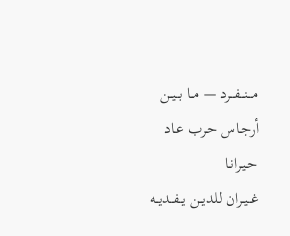مـــنـــفـــرد — مــا بــيــن أرجـاس حـرب عـاد حـيـرانـا
غــيــران للديــن يــفــديــه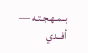بــمـهـجـتـه — أفــدي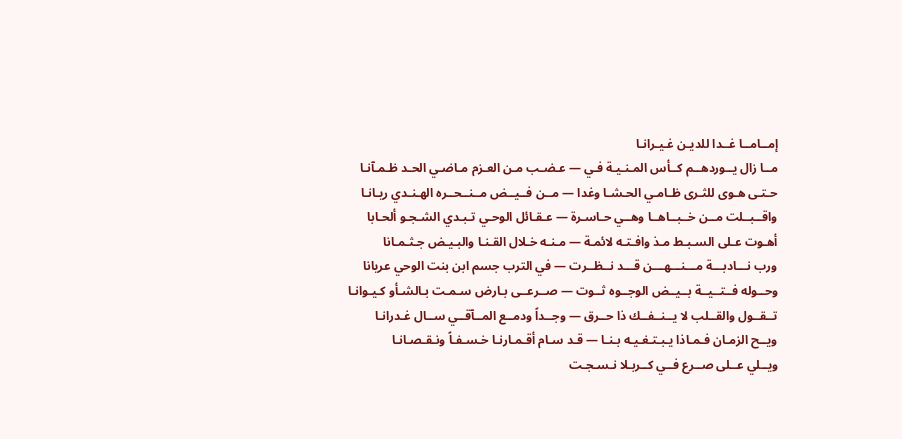إمــامــا غــدا للديـن غـيـرانـا
مــا زال يــوردهــم كــأس المـنـيـة فـي — عـضـب مـن العـزم مـاضـي الحـد ظـمـآنـا
حـتـى هـوى للثـرى ظـامـي الحـشـا وغدا — مــن فــيــض مــنــحــره الهـنـدي ريـانـا
واقــبــلت مــن خــبــاهــا وهــي حـاسـرة — عـقـائل الوحـي تـبـدي الشـجـو ألحـابا
أهـوت عـلى السـبـط مـذ وافـتـه لائمـة — مـنـه خـلال القـنـا والبـيـض جـثـمـانا
ورب نـــادبـــة مـــنـــهـــن قـــد نــظــرت — في الترب جسم ابن بنت الوحي عريانا
وحــوله فــتــيــة بــيــض الوجــوه ثــوت — صــرعــى بـارض سـمـت بـالشـأو كـيـوانـا
تــقــول والقــلب لا يــنــفــك ذا حــرق — وجــداً ودمــع المــآقــي ســال غـدرانـا
ويــح الزمـان فـمـاذا يـبـتـغـيـه بـنـا — قـد سـام أقـمـارنـا خـسـفـاً ونـقـصـانـا
ويــلي عــلى صــرع فــي كــربـلا نـسـجـت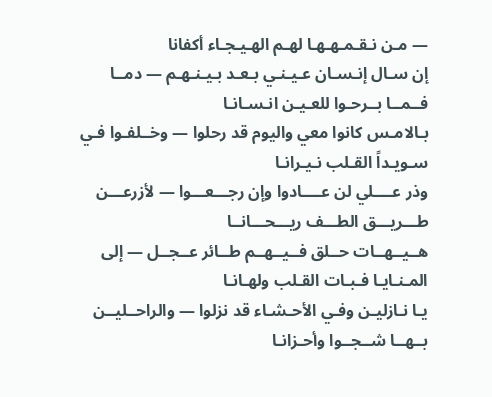— مـن نـقـمـهـهـا لهـم الهـيـجـاء أكفانا
إن سـال إنـسـان عـيـنـي بـعـد بـيـنـهـم — دمــا فــمــا بــرحـوا للعـيـن انـسـانـا
بـالامـس كانوا معي واليوم قد رحلوا — وخــلفـوا فـي سـويـداً القـلب نـيـرانـا
وذر عــــلي لن عــــادوا وإن رجـــعـــوا — لأزرعـــن طـــريـــق الطـــف ريـــحـــانــا
هــيــهــات حــلق فــيــهــم طــائر عــجــل — إلى المـنـايـا فـبـات القـلب ولهـانـا
يـا نـازليـن وفـي الأحـشـاء قد نزلوا — والراحــليــن بــهــا شــجــوا وأحـزانـا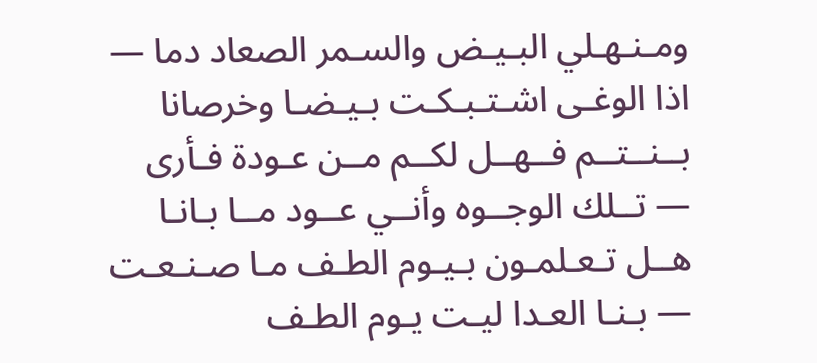ومـنـهـلي البـيـض والسـمر الصعاد دما — اذا الوغـى اشـتـبـكـت بـيـضـا وخرصانا
بــنــتــم فــهــل لكــم مــن عـودة فـأرى — تــلك الوجــوه وأنــي عــود مــا بـانـا
هــل تـعـلمـون بـيـوم الطـف مـا صـنـعـت — بـنـا العـدا ليـت يـوم الطـف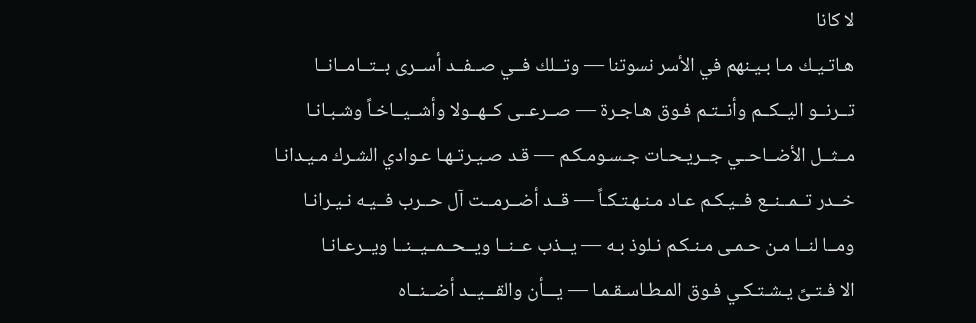لا كانا
هـاتـيـك مـا بـيـنهم في الأسر نسوتنا — وتــلك فــي صــفــد أســرى بــتــامــانــا
تــرنــو اليــكــم وأنــتـم فـوق هـاجـرة — صــرعــى كــهــولا وأشــيــاخـاً وشـبـانـا
مــثــل الأضــاحــي جــريـحـات جـسـومـكـم — قـد صـيـرتـهـا عـوادي الشـرك مـيـدانـا
خــدر تــمــنــع فــيـكـم عـاد مـنـهـتـكـاً — قــد أضــرمــت آل حــرب فــيـه نـيـرانـا
ومــا لنــا مـن حـمـى مـنـكـم نـلوذ بـه — يــذب عــنــا ويــحــمــيــنــا ويــرعـانـا
الا فـتـىً يـشـتـكـي فـوق المـطـاسـقـمـا — يـــأن والقـــيــد أضــنــاه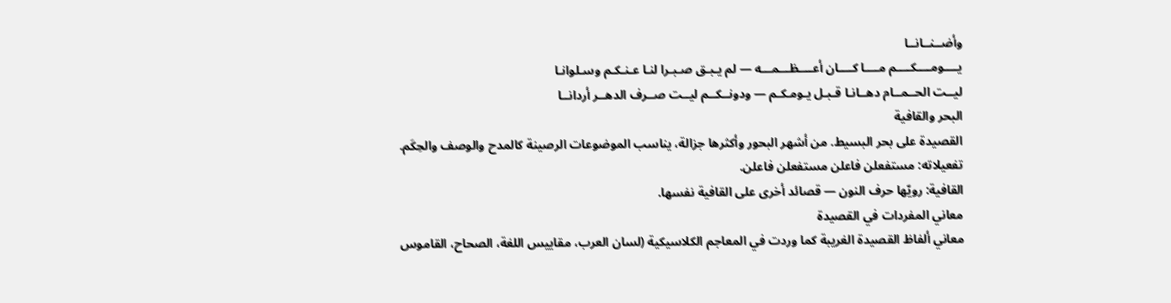وأضــنــانــا
يــــومــــكــــم مــــا كــــان أعــــظـــمـــه — لم يـبـق صـبـرا لنـا عـنـكـم وسـلوانـا
ليــت الحــمــام دهــانـا قـبـل يـومـكـم — ودونــكــم ليــت صــرف الدهــر أردانــا
البحر والقافية
القصيدة على بحر البسيط. من أشهر البحور وأكثرها جزالة، يناسب الموضوعات الرصينة كالمدح والوصف والحِكَم.
تفعيلاته: مستفعلن فاعلن مستفعلن فاعلن.
القافية: رويّها حرف النون — قصائد أخرى على القافية نفسها.
معاني المفردات في القصيدة
معاني ألفاظ القصيدة الغريبة كما وردت في المعاجم الكلاسيكية (لسان العرب، مقاييس اللغة، الصحاح، القاموس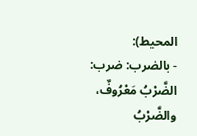المحيط):
- بالضرب: ضرب: الضَّرْبُ مَعْرُوفٌ، والضَّرْبُ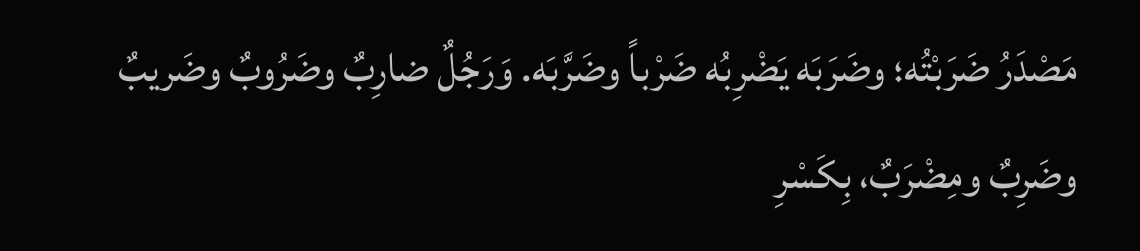مَصْدَرُ ضَرَبْتُه؛ وضَرَبَه يَضْرِبُه ضَرْباً وضَرَّبَه. وَرَجُلٌ ضارِبٌ وضَرُوبٌ وضَريبٌ وضَرِبٌ ومِضْرَبٌ، بِكَسْرِ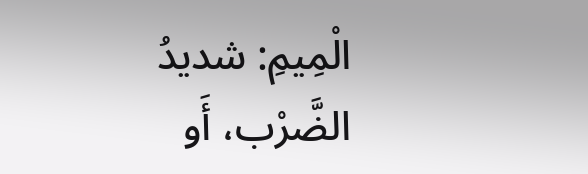الْمِيمِ: شديدُ الضَّرْب، أَو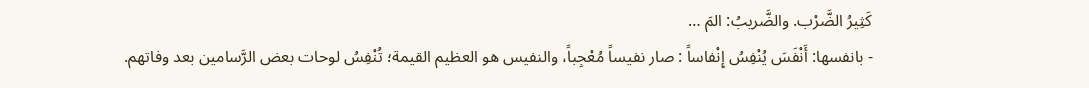كَثِيرُ الضَّرْب. والضَّريبُ: المَ …
- بانفسها: أَنْفَسَ يُنْفِسُ إِنْفاساً : صار نفيساً مُعْجِباً، والنفيس هو العظيم القيمة؛ تُنْفِسُ لوحات بعض الرَّسامين بعد وفاتهم.